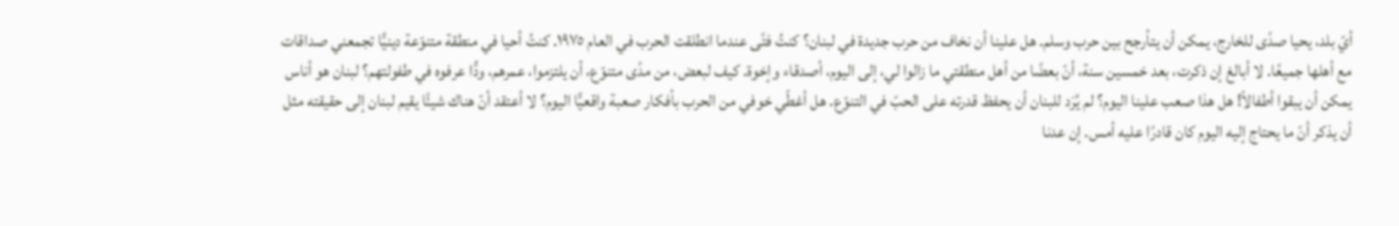أيّ بلد، يحيا صدًى للخارج، يمكن أن يتأرجح بين حرب وسلم. هل علينا أن نخاف من حرب جديدة في لبنان؟ كنتُ فتًى عندما انطلقت الحرب في العام ١٩٧٥. كنتُ أحيا في منطقة متنوّعة دينيًّا تجمعني صداقات مع أهلها جميعًا. لا أبالغ إن ذكرت، بعد خمسين سنة، أنّ بعضًا من أهل منطقتي ما زالوا لي، إلى اليوم، أصدقاء وإخوة. كيف لبعض، من مدًى متنوّع، أن يلتزموا، عمرهم، ودًّا عرفوه في طفولتهم؟ لبنان هو أناس يمكن أن يبقوا أطفالاً! هل هذا صعب علينا اليوم؟ لم يُرَد للبنان أن يحفظ قدرته على الحبّ في التنوّع. هل أغطّي خوفي من الحرب بأفكار صعبة واقعيًّا اليوم؟ لا أعتقد أنّ هناك شيئًا يقيم لبنان إلى حقيقته مثل أن يذكر أنّ ما يحتاج إليه اليوم كان قادرًا عليه أمس. إن عدنا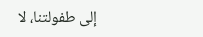إلى طفولتنا، لا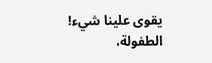يقوى علينا شيء! الطفولة،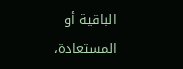الباقية أو المستعادة،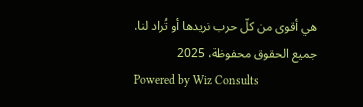هي أقوى من كلّ حرب نريدها أو تُراد لنا.
جميع الحقوق محفوظة، 2025
Powered by Wiz Consults